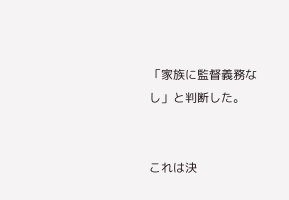「家族に監督義務なし」と判断した。


これは決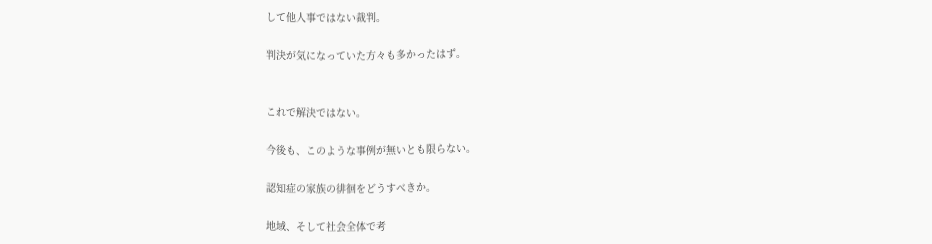して他人事ではない裁判。

判決が気になっていた方々も多かったはず。


これで解決ではない。

今後も、このような事例が無いとも限らない。

認知症の家族の徘徊をどうすべきか。

地域、そして社会全体で考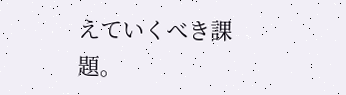えていくべき課題。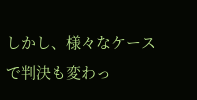しかし、様々なケースで判決も変わっ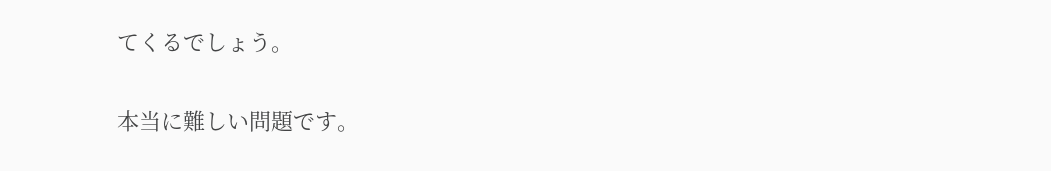てくるでしょう。

本当に難しい問題です。